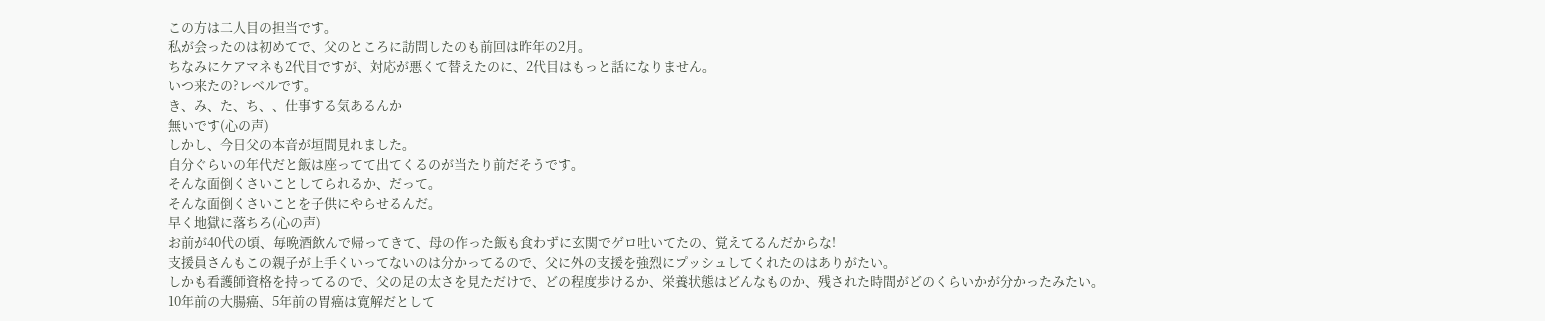この方は二人目の担当です。
私が会ったのは初めてで、父のところに訪問したのも前回は昨年の2月。
ちなみにケアマネも2代目ですが、対応が悪くて替えたのに、2代目はもっと話になりません。
いつ来たの?レベルです。
き、み、た、ち、、仕事する気あるんか
無いです(心の声)
しかし、今日父の本音が垣間見れました。
自分ぐらいの年代だと飯は座ってて出てくるのが当たり前だそうです。
そんな面倒くさいことしてられるか、だって。
そんな面倒くさいことを子供にやらせるんだ。
早く地獄に落ちろ(心の声)
お前が40代の頃、毎晩酒飲んで帰ってきて、母の作った飯も食わずに玄関でゲロ吐いてたの、覚えてるんだからな!
支援員さんもこの親子が上手くいってないのは分かってるので、父に外の支援を強烈にプッシュしてくれたのはありがたい。
しかも看護師資格を持ってるので、父の足の太さを見ただけで、どの程度歩けるか、栄養状態はどんなものか、残された時間がどのくらいかが分かったみたい。
10年前の大腸癌、5年前の胃癌は寛解だとして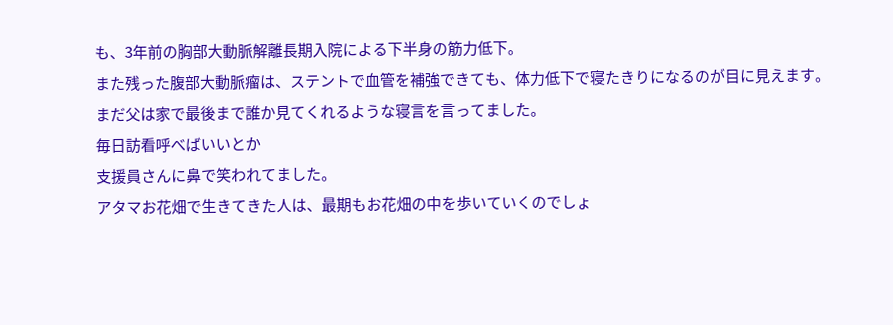も、3年前の胸部大動脈解離長期入院による下半身の筋力低下。
また残った腹部大動脈瘤は、ステントで血管を補強できても、体力低下で寝たきりになるのが目に見えます。
まだ父は家で最後まで誰か見てくれるような寝言を言ってました。
毎日訪看呼べばいいとか
支援員さんに鼻で笑われてました。
アタマお花畑で生きてきた人は、最期もお花畑の中を歩いていくのでしょ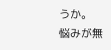うか。
悩みが無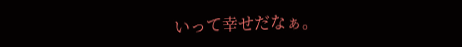いって幸せだなぁ。